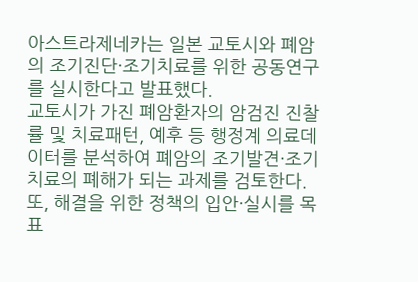아스트라제네카는 일본 교토시와 폐암의 조기진단·조기치료를 위한 공동연구를 실시한다고 발표했다.
교토시가 가진 폐암환자의 암검진 진찰률 및 치료패턴, 예후 등 행정계 의료데이터를 분석하여 폐암의 조기발견·조기치료의 폐해가 되는 과제를 검토한다. 또, 해결을 위한 정책의 입안·실시를 목표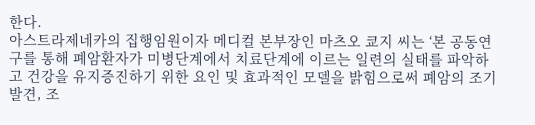한다.
아스트라제네카의 집행임원이자 메디컬 본부장인 마츠오 쿄지 씨는 ‘본 공동연구를 통해 폐암환자가 미병단계에서 치료단계에 이르는 일련의 실태를 파악하고 건강을 유지증진하기 위한 요인 및 효과적인 모델을 밝힘으로써 폐암의 조기발견, 조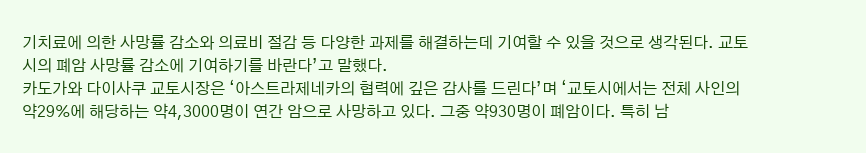기치료에 의한 사망률 감소와 의료비 절감 등 다양한 과제를 해결하는데 기여할 수 있을 것으로 생각된다. 교토 시의 폐암 사망률 감소에 기여하기를 바란다’고 말했다.
카도가와 다이사쿠 교토시장은 ‘아스트라제네카의 협력에 깊은 감사를 드린다’며 ‘교토시에서는 전체 사인의 약29%에 해당하는 약4,3000명이 연간 암으로 사망하고 있다. 그중 약930명이 폐암이다. 특히 남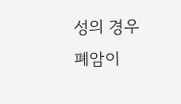성의 경우 폐암이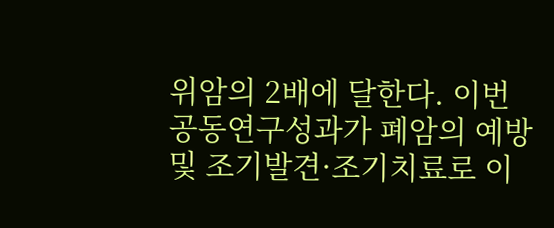위암의 2배에 달한다. 이번 공동연구성과가 폐암의 예방 및 조기발견·조기치료로 이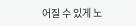어질 수 있게 노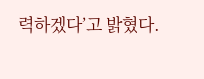력하겠다’고 밝혔다.